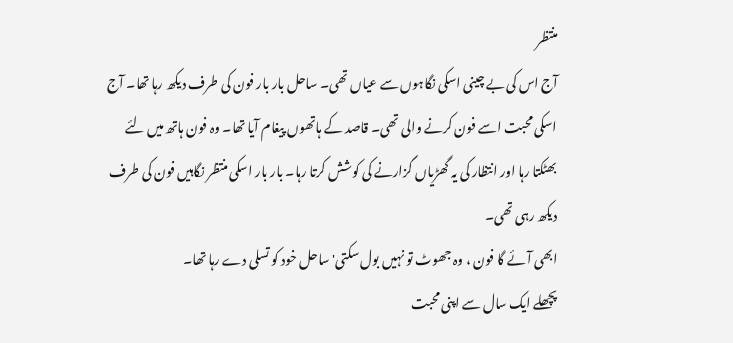منتظر
آج اس کی بے چینی اسکی نگاہوں سے عیاں تھی۔ ساحل بار بار فون کی طرف دیکھ رہا تھا۔ آج اسکی محبت اسے فون کرنے والی تھی۔ قاصد کے ہاتھوں پیغام آیا تھا۔ وہ فون ہاتھ میں لئے بھٹکتا رہا اور انتظار کی یہ گھڑیاں گزارنے کی کوشش کرتا رہا۔ بار بار اسکی منتظر نگاہیں فون کی طرف دیکھ رہی تھی۔
ابھی آئے گا فون ، وہ جھوٹ تو نہیں بول سکتی' ساحل خود کو تسلی دے رہا تھا۔
پچھلے ایک سال سے اپنی محبت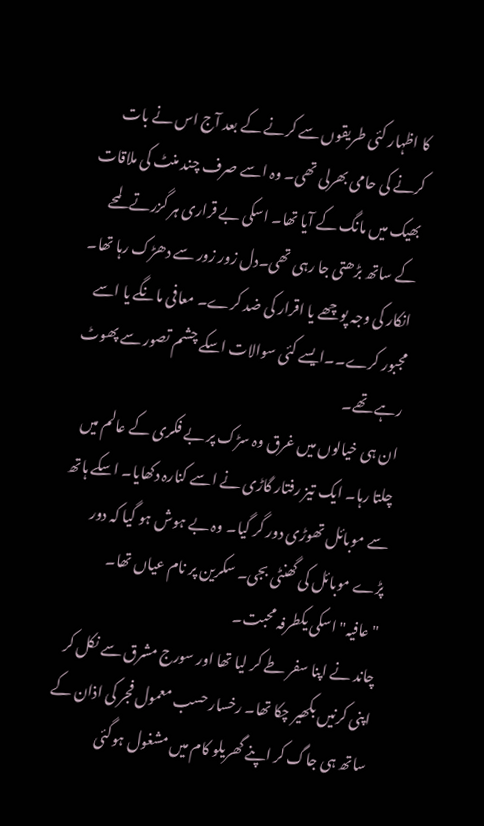کا اظہار کئی طریقوں سے کرنے کے بعد آج اس نے بات کرنے کی حامی بھرلی تھی۔ وہ اسے صرف چند منٹ کی ملاقات بھیک میں مانگ کے آیا تھا۔ اسکی بے قراری ہر گزرتے لمحے کے ساتھ بڑھتی جا رہی تھی۔دل زور زور سے دھڑک رہا تھا۔ انکار کی وجہ پوچھے یا اقرار کی ضد کرے۔ معافی مانگے یا اسے مجبور کرے۔۔ایسے کئی سوالات اسکے چشم تصور سے پھوٹ رہے تھے۔
ان ہی خیالوں میں غرق وہ سڑک پر بے فکری کے عالم میں چلتا رہا۔ ایک تیز رفتار گاڑی نے اسے کنارہ دکھایا۔ اسکے ہاتھ سے موبائل تھوڑی دور گر گیا۔ وہ بے ہوش ہو گیا کہ دور پڑے موبائل کی گھنٹی بجی۔ سکرین پر نام عیاں تھا۔
"عافیہ" اسکی یکطرفہ محبت۔
چاند نے اپنا سفر طے کر لیا تھا اور سورج مشرق سے نکل کر اپنی کرنیں بکھیر چکا تھا۔ رخسار حسب معمول فجر کی اذان کے ساتھ ہی جاگ کر اپنے گھریلو کام میں مشغول ہوگئی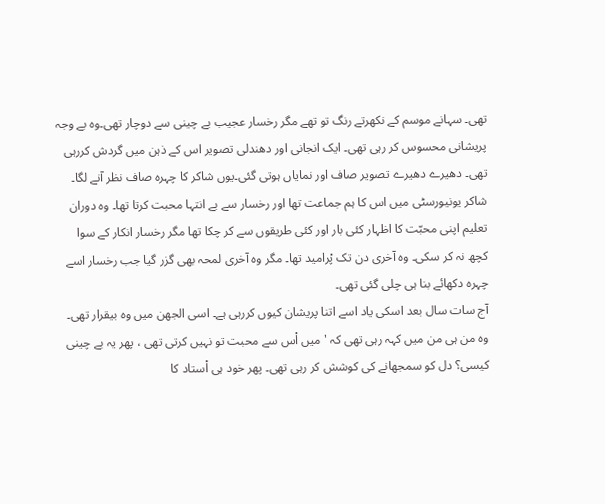تھی۔ سہانے موسم کے نکھرتے رنگ تو تھے مگر رخسار عجیب بے چینی سے دوچار تھی۔وہ بے وجہ پریشانی محسوس کر رہی تھی۔ ایک انجانی اور دھندلی تصویر اس کے ذہن میں گردش کررہی تھی۔ دھیرے دھیرے تصویر صاف اور نمایاں ہوتی گئی۔یوں شاکر کا چہرہ صاف نظر آنے لگا۔ شاکر یونیورسٹی میں اس کا ہم جماعت تھا اور رخسار سے بے انتہا محبت کرتا تھا۔ وہ دوران تعلیم اپنی محبّت کا اظہار کئی بار اور کئی طریقوں سے کر چکا تھا مگر رخسار انکار کے سوا کچھ نہ کر سکی۔ وہ آخری دن تک پْرامید تھا۔ مگر وہ آخری لمحہ بھی گزر گیا جب رخسار اسے چہرہ دکھائے بنا ہی چلی گئی تھی۔
آج سات سال بعد اسکی یاد اسے اتنا پریشان کیوں کررہی ہے۔ اسی الجھن میں وہ بیقرار تھی۔ وہ من ہی من میں کہہ رہی تھی کہ ' میں اْس سے محبت تو نہیں کرتی تھی ، پھر یہ بے چینی کیسی؟ دل کو سمجھانے کی کوشش کر رہی تھی۔ پھر خود ہی اْستاد کا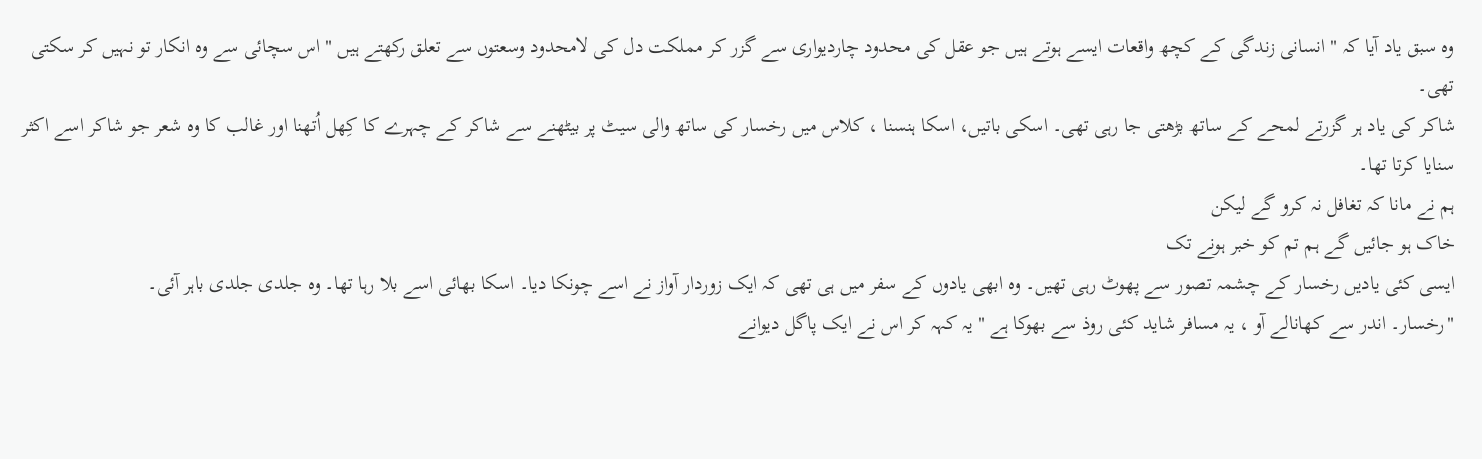وہ سبق یاد آیا کہ " انسانی زندگی کے کچھ واقعات ایسے ہوتے ہیں جو عقل کی محدود چاردیواری سے گزر کر مملکت دل کی لامحدود وسعتوں سے تعلق رکھتے ہیں " اس سچائی سے وہ انکار تو نہیں کر سکتی تھی۔
شاکر کی یاد ہر گزرتے لمحے کے ساتھ بڑھتی جا رہی تھی۔ اسکی باتیں، اسکا ہنسنا ، کلاس میں رخسار کی ساتھ والی سیٹ پر بیٹھنے سے شاکر کے چہرے کا کِھل اُتھنا اور غالب کا وہ شعر جو شاکر اسے اکثر سنایا کرتا تھا۔
ہم نے مانا کہ تغافل نہ کرو گے لیکن
خاک ہو جائیں گے ہم تم کو خبر ہونے تک
ایسی کئی یادیں رخسار کے چشمہ تصور سے پھوٹ رہی تھیں۔ وہ ابھی یادوں کے سفر میں ہی تھی کہ ایک زوردار آواز نے اسے چونکا دیا۔ اسکا بھائی اسے بلا رہا تھا۔ وہ جلدی جلدی باہر آئی۔
"رخسار۔ اندر سے کھانالے آو ، یہ مسافر شاید کئی روذ سے بھوکا ہے " یہ کہہ کر اس نے ایک پاگل دیوانے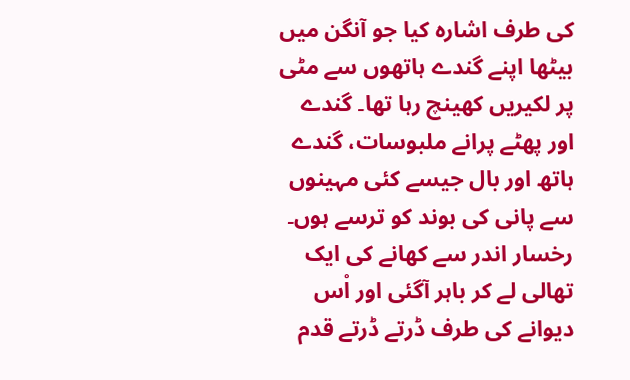کی طرف اشارہ کیا جو آنگن میں بیٹھا اپنے گندے ہاتھوں سے مٹی پر لکیریں کھینچ رہا تھا۔ گندے اور پھٹے پرانے ملبوسات، گندے ہاتھ اور بال جیسے کئی مہینوں سے پانی کی بوند کو ترسے ہوں۔
رخسار اندر سے کھانے کی ایک تھالی لے کر باہر آگئی اور اْس دیوانے کی طرف ڈرتے ڈرتے قدم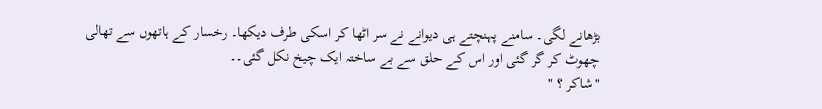بڑھانے لگی۔ سامنے پہنچتے ہی دیوانے نے سر اٹھا کر اسکی طرف دیکھا۔ رخسار کے ہاتھوں سے تھالی چھوٹ کر گر گئی اور اس کے حلق سے بے ساختہ ایک چیخ نکل گئی۔۔
"شاکر ؟ "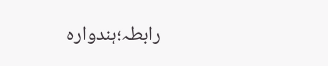رابطہ؛ہندوارہ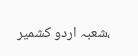،شعبہ اردو کشمیر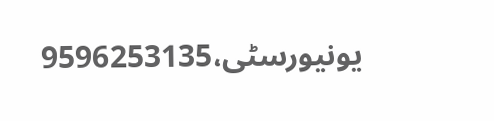یونیورسٹی،9596253135